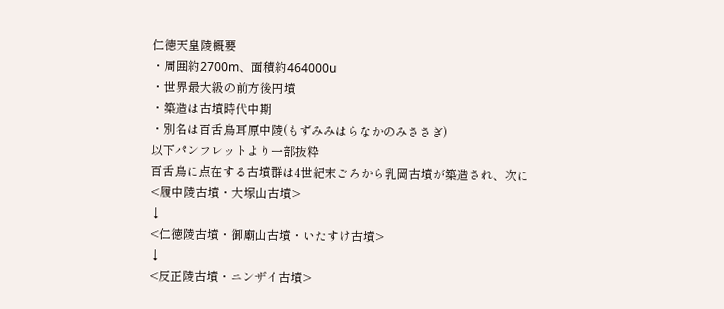仁徳天皇陵概要
・周囲約2700m、面積約464000u
・世界最大級の前方後円墳
・築造は古墳時代中期
・別名は百舌鳥耳原中陵(もずみみはらなかのみささぎ)
以下パンフレットより一部抜粋
百舌鳥に点在する古墳群は4世紀末ごろから乳岡古墳が築造され、次に
<履中陵古墳・大塚山古墳>
↓
<仁徳陵古墳・御廟山古墳・いたすけ古墳>
↓
<反正陵古墳・ニンザイ古墳>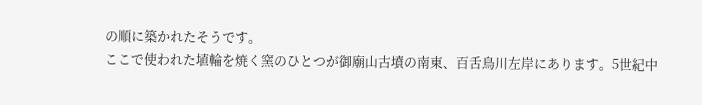の順に築かれたそうです。
ここで使われた埴輪を焼く窯のひとつが御廟山古墳の南東、百舌鳥川左岸にあります。5世紀中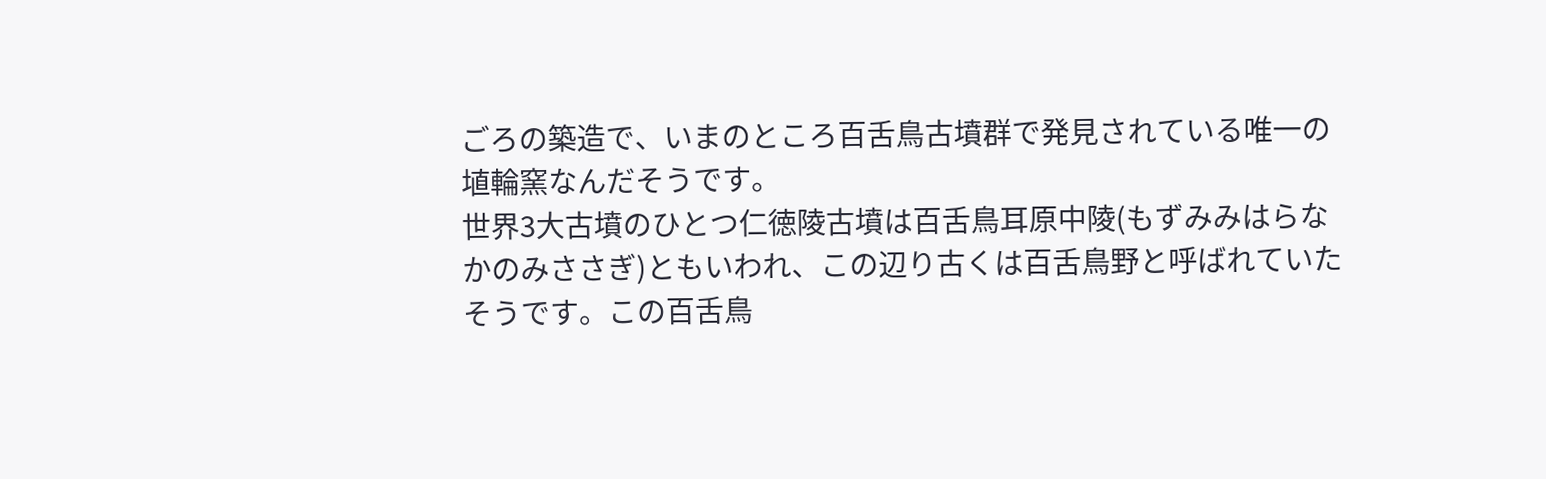ごろの築造で、いまのところ百舌鳥古墳群で発見されている唯一の埴輪窯なんだそうです。
世界3大古墳のひとつ仁徳陵古墳は百舌鳥耳原中陵(もずみみはらなかのみささぎ)ともいわれ、この辺り古くは百舌鳥野と呼ばれていたそうです。この百舌鳥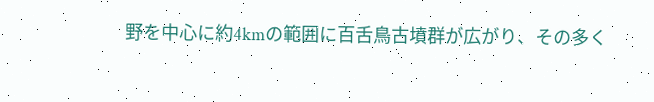野を中心に約4kmの範囲に百舌鳥古墳群が広がり、その多く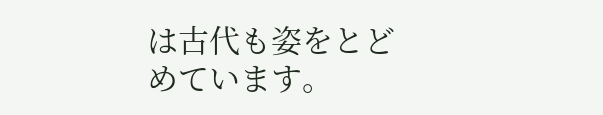は古代も姿をとどめています。